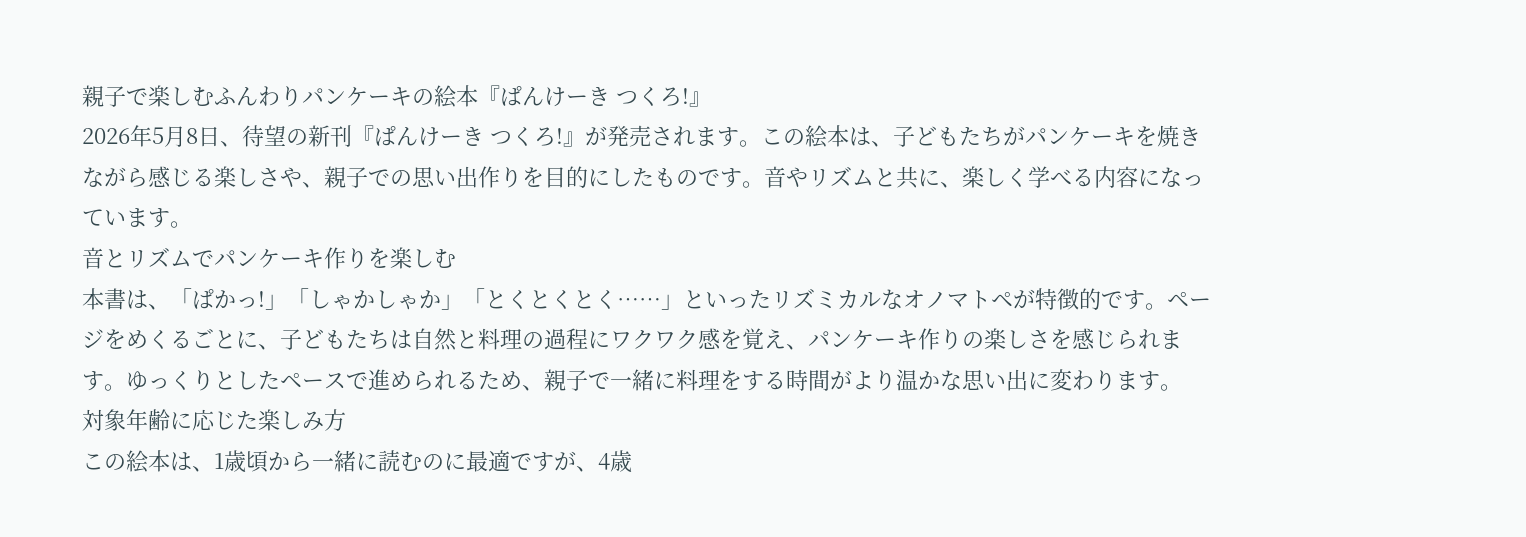親子で楽しむふんわりパンケーキの絵本『ぱんけーき つくろ!』
2026年5月8日、待望の新刊『ぱんけーき つくろ!』が発売されます。この絵本は、子どもたちがパンケーキを焼きながら感じる楽しさや、親子での思い出作りを目的にしたものです。音やリズムと共に、楽しく学べる内容になっています。
音とリズムでパンケーキ作りを楽しむ
本書は、「ぱかっ!」「しゃかしゃか」「とくとくとく……」といったリズミカルなオノマトペが特徴的です。ページをめくるごとに、子どもたちは自然と料理の過程にワクワク感を覚え、パンケーキ作りの楽しさを感じられます。ゆっくりとしたペースで進められるため、親子で一緒に料理をする時間がより温かな思い出に変わります。
対象年齢に応じた楽しみ方
この絵本は、1歳頃から一緒に読むのに最適ですが、4歳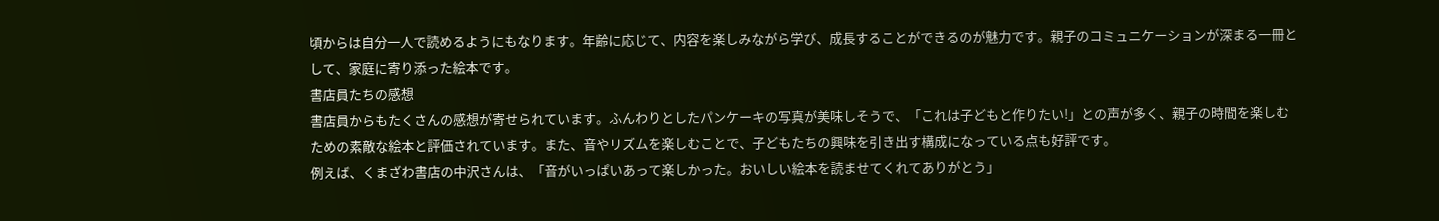頃からは自分一人で読めるようにもなります。年齢に応じて、内容を楽しみながら学び、成長することができるのが魅力です。親子のコミュニケーションが深まる一冊として、家庭に寄り添った絵本です。
書店員たちの感想
書店員からもたくさんの感想が寄せられています。ふんわりとしたパンケーキの写真が美味しそうで、「これは子どもと作りたい!」との声が多く、親子の時間を楽しむための素敵な絵本と評価されています。また、音やリズムを楽しむことで、子どもたちの興味を引き出す構成になっている点も好評です。
例えば、くまざわ書店の中沢さんは、「音がいっぱいあって楽しかった。おいしい絵本を読ませてくれてありがとう」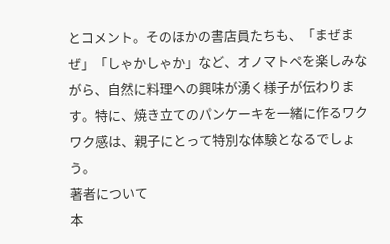とコメント。そのほかの書店員たちも、「まぜまぜ」「しゃかしゃか」など、オノマトペを楽しみながら、自然に料理への興味が湧く様子が伝わります。特に、焼き立てのパンケーキを一緒に作るワクワク感は、親子にとって特別な体験となるでしょう。
著者について
本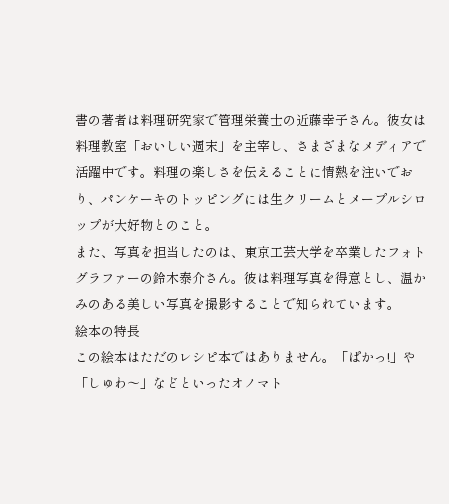書の著者は料理研究家で管理栄養士の近藤幸子さん。彼女は料理教室「おいしい週末」を主宰し、さまざまなメディアで活躍中です。料理の楽しさを伝えることに情熱を注いでおり、パンケーキのトッピングには生クリームとメープルシロップが大好物とのこと。
また、写真を担当したのは、東京工芸大学を卒業したフォトグラファーの鈴木泰介さん。彼は料理写真を得意とし、温かみのある美しい写真を撮影することで知られています。
絵本の特長
この絵本はただのレシピ本ではありません。「ぱかっ!」や「しゅわ〜」などといったオノマト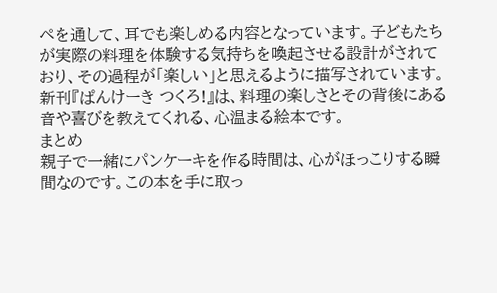ペを通して、耳でも楽しめる内容となっています。子どもたちが実際の料理を体験する気持ちを喚起させる設計がされており、その過程が「楽しい」と思えるように描写されています。新刊『ぱんけーき つくろ!』は、料理の楽しさとその背後にある音や喜びを教えてくれる、心温まる絵本です。
まとめ
親子で一緒にパンケーキを作る時間は、心がほっこりする瞬間なのです。この本を手に取っ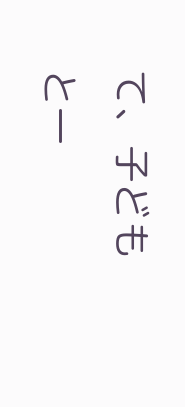て、子どもと一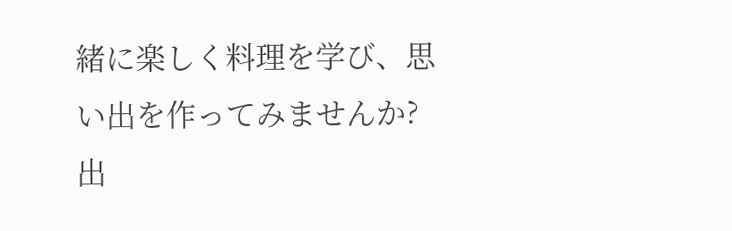緒に楽しく料理を学び、思い出を作ってみませんか?出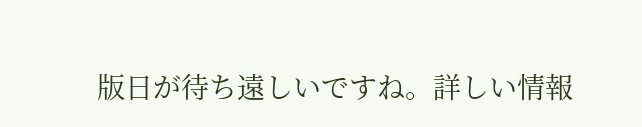版日が待ち遠しいですね。詳しい情報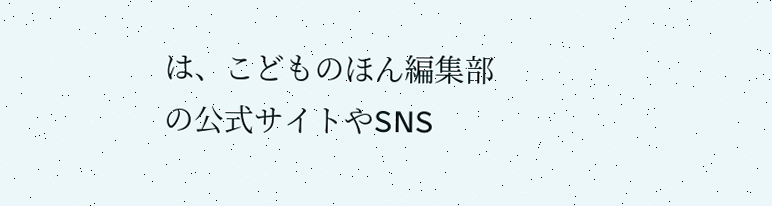は、こどものほん編集部の公式サイトやSNS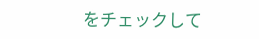をチェックして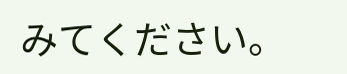みてください。